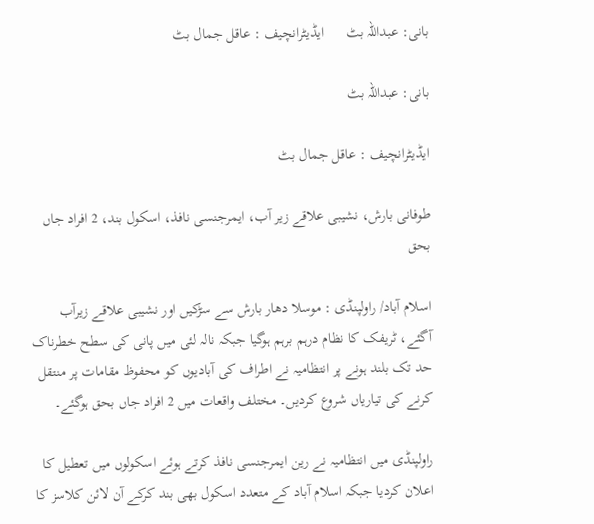بانی: عبداللہ بٹ      ایڈیٹرانچیف : عاقل جمال بٹ

بانی: عبداللہ بٹ

ایڈیٹرانچیف : عاقل جمال بٹ

طوفانی بارش، نشیبی علاقے زیر آب، ایمرجنسی نافذ، اسکول بند، 2 افراد جاں بحق

اسلام آباد/ راولپنڈی : موسلا دھار بارش سے سڑکیں اور نشیبی علاقے زیرآب آگئے، ٹریفک کا نظام درہم برہم ہوگیا جبکہ نالہ لئی میں پانی کی سطح خطرناک حد تک بلند ہونے پر انتظامیہ نے اطراف کی آبادیوں کو محفوظ مقامات پر منتقل کرنے کی تیاریاں شروع کردیں۔ مختلف واقعات میں 2 افراد جاں بحق ہوگئے۔

راولپنڈی میں انتظامیہ نے رین ایمرجنسی نافذ کرتے ہوئے اسکولوں میں تعطیل کا اعلان کردیا جبکہ اسلام آباد کے متعدد اسکول بھی بند کرکے آن لائن کلاسز کا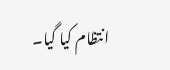انتظام کیا گیا۔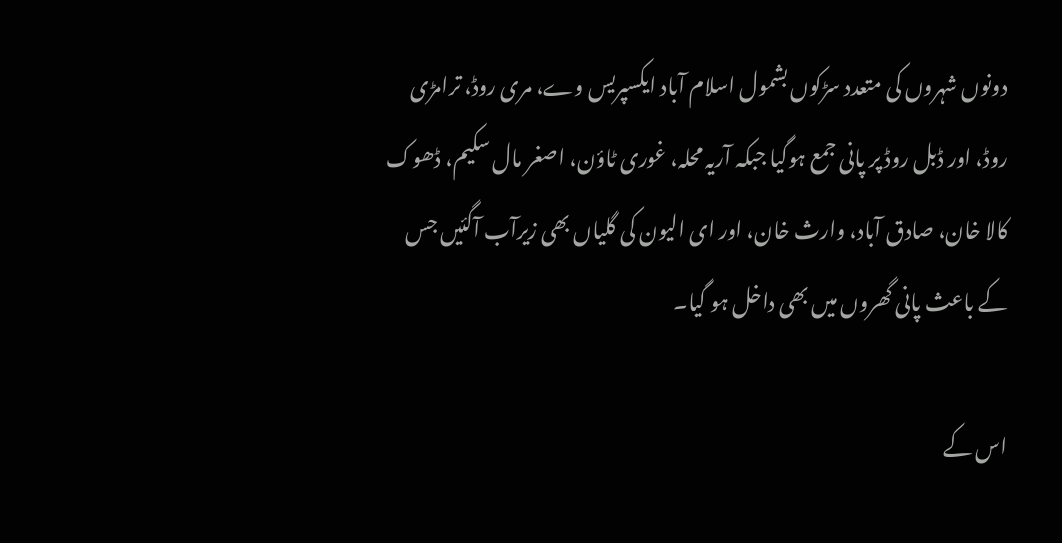دونوں شہروں کی متعدد سڑکوں بشمول اسلام آباد ایکسپریس وے، مری روڈ، ترامڑی روڈ، اور ڈبل روڈ پر پانی جمع ہوگیا جبکہ آریہ محلہ، غوری ٹاؤن، اصغر مال سکیم، ڈھوک کالا خان، صادق آباد، وارث خان، اور ای الیون کی گلیاں بھی زیرآب آگئیں جس کے باعث پانی گھروں میں بھی داخل ہو گیا۔

اس کے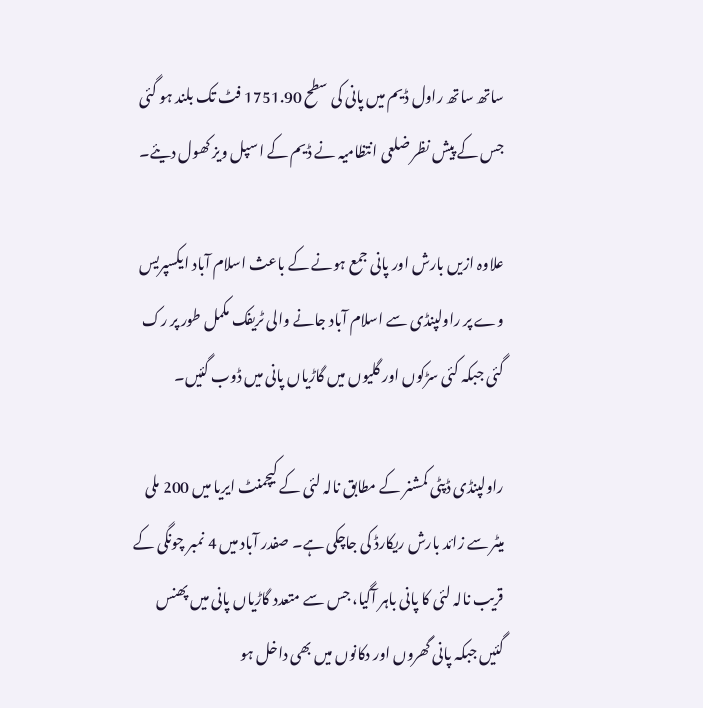ساتھ ساتھ راول ڈیم میں پانی کی سطح 1751.90 فٹ تک بلند ہو گئی جس کے پیش نظر ضلعی انتظامیہ نے ڈیم کے اسپل ویز کھول دیئے۔

علاوہ ازیں بارش اور پانی جمع ہونے کے باعث اسلام آباد ایکسپریس وے پر راولپنڈی سے اسلام آباد جانے والی ٹریفک مکمل طور پر رک گئی جبکہ کئی سڑکوں اور گلیوں میں گاڑیاں پانی میں ڈوب گئیں۔

راولپنڈی ڈپٹی کمشنر کے مطابق نالہ لئی کے کیچمنٹ ایریا میں 200 ملی میٹر سے زائد بارش ریکارڈ کی جاچکی ہے۔ صفدر آباد میں 4 نمبر چونگی کے قریب نالہ لئی کا پانی باہر آگیا، جس سے متعدد گاڑیاں پانی میں پھنس گئیں جبکہ پانی گھروں اور دکانوں میں بھی داخل ہو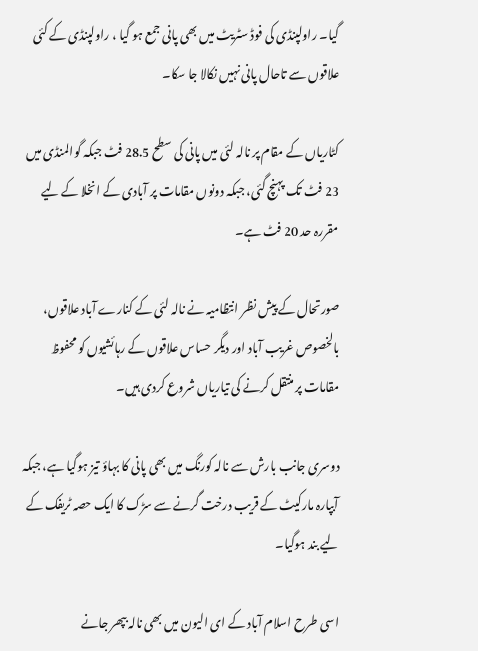گیا۔ راولپنڈی کی فوڈ سٹریٹ میں بھی پانی جمع ہو گیا ، راولپنڈی کے کئی علاقوں سے تاحال پانی نہیں نکالا جا سکا۔

کٹاریاں کے مقام پر نالہ لئی میں پانی کی سطح 28.5 فٹ جبکہ گوالمنڈی میں 23 فٹ تک پہنچ گئی، جبکہ دونوں مقامات پر آبادی کے انخلا کے لیے مقررہ حد 20 فٹ ہے۔

صورتحال کے پیش نظر انتظامیہ نے نالہ لئی کے کنارے آباد علاقوں، بالخصوص غریب آباد اور دیگر حساس علاقوں کے رہائشیوں کو محفوظ مقامات پر منتقل کرنے کی تیاریاں شروع کردی ہیں۔

دوسری جانب بارش سے نالہ کورنگ میں بھی پانی کا بہاؤ تیز ہوگیا ہے، جبکہ آبپارہ مارکیٹ کے قریب درخت گرنے سے سڑک کا ایک حصہ ٹریفک کے لیے بند ہوگیا۔

اسی طرح اسلام آباد کے ای الیون میں بھی نالہ بپھر جانے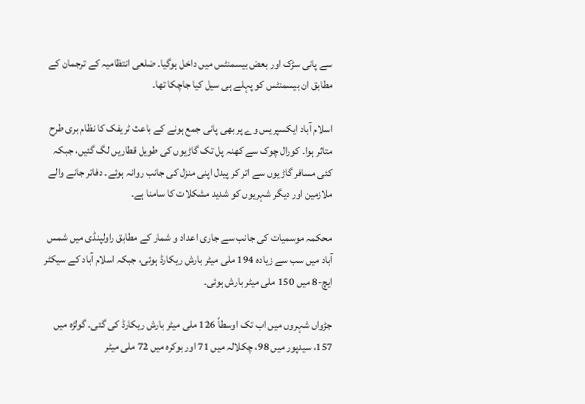سے پانی سڑک اور بعض بیسمنٹس میں داخل ہوگیا۔ ضلعی انتظامیہ کے ترجمان کے مطابق ان بیسمنٹس کو پہلے ہی سیل کیا جاچکا تھا۔

اسلام آباد ایکسپریس وے پر بھی پانی جمع ہونے کے باعث ٹریفک کا نظام بری طرح متاثر ہوا۔ کورال چوک سے کھنہ پل تک گاڑیوں کی طویل قطاریں لگ گئیں، جبکہ کئی مسافر گاڑیوں سے اتر کر پیدل اپنی منزل کی جانب روانہ ہوئے۔ دفاتر جانے والے ملازمین اور دیگر شہریوں کو شدید مشکلات کا سامنا ہے۔

محکمہ موسمیات کی جانب سے جاری اعداد و شمار کے مطابق راولپنڈی میں شمس آباد میں سب سے زیادہ 194 ملی میٹر بارش ریکارڈ ہوئی، جبکہ اسلام آباد کے سیکٹر ایچ-8 میں 150 ملی میٹر بارش ہوئی۔

جڑواں شہروں میں اب تک اوسطاً 126 ملی میٹر بارش ریکارڈ کی گئی۔ گولڑہ میں 157، سیدپور میں 98، چکلالہ میں 71 اور بوکرہ میں 72 ملی میٹر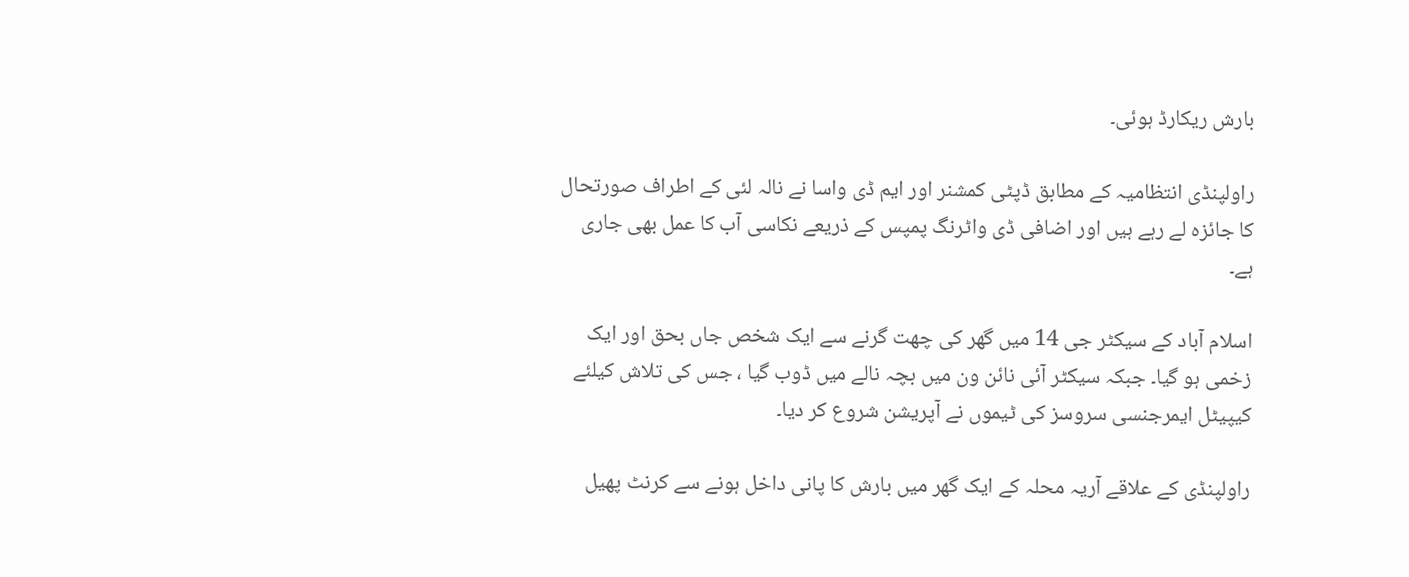بارش ریکارڈ ہوئی۔

راولپنڈی انتظامیہ کے مطابق ڈپٹی کمشنر اور ایم ڈی واسا نے نالہ لئی کے اطراف صورتحال کا جائزہ لے رہے ہیں اور اضافی ڈی واٹرنگ پمپس کے ذریعے نکاسی آب کا عمل بھی جاری ہے۔

اسلام آباد کے سیکٹر جی 14 میں گھر کی چھت گرنے سے ایک شخص جاں بحق اور ایک زخمی ہو گیا۔ جبکہ سیکٹر آئی نائن ون میں بچہ نالے میں ڈوب گیا ، جس کی تلاش کیلئے کیپیٹل ایمرجنسی سروسز کی ٹیموں نے آپریشن شروع کر دیا۔

راولپنڈی کے علاقے آریہ محلہ کے ایک گھر میں بارش کا پانی داخل ہونے سے کرنٹ پھیل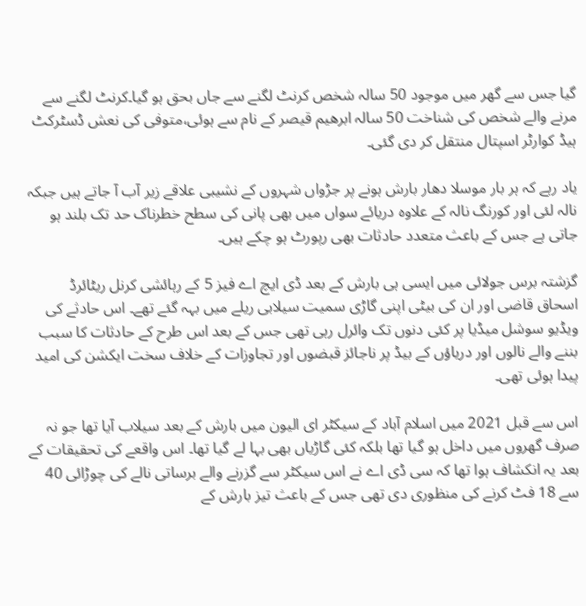گیا جس سے گھر میں موجود 50 سالہ شخص کرنٹ لگنے سے جاں بحق ہو گیا۔کرنٹ لگنے سے مرنے والے شخص کی شناخت 50 سالہ ابرھیم قیصر کے نام سے ہوئی،متوفی کی نعش ڈسٹرکٹ ہیڈ کوارٹر اسپتال منتقل کر دی گئی۔

یاد رہے کہ ہر بار موسلا دھار بارش ہونے پر جڑواں شہروں کے نشیبی علاقے زیر آب آ جاتے ہیں جبکہ نالہ لئی اور کورنگ نالہ کے علاوہ دریائے سواں میں بھی پانی کی سطح خطرناک حد تک بلند ہو جاتی ہے جس کے باعث متعدد حادثات بھی رپورٹ ہو چکے ہیں۔

گزشتہ برس جولائی میں ایسی ہی بارش کے بعد ڈی ایچ اے فیز 5 کے رہائشی کرنل ریٹائرڈ اسحاق قاضی اور ان کی بیٹی اپنی گاڑی سمیت سیلابی ریلے میں بہہ گئے تھے۔ اس حادثے کی ویڈیو سوشل میڈیا پر کئی دنوں تک وائرل رہی تھی جس کے بعد اس طرح کے حادثات کا سبب بننے والے نالوں اور دریاؤں کے بیڈ پر ناجائز قبضوں اور تجاوزات کے خلاف سخت ایکشن کی امید پیدا ہوئی تھی۔

اس سے قبل 2021 میں اسلام آباد کے سیکٹر ای الیون میں بارش کے بعد سیلاب آیا تھا جو نہ صرف گھروں میں داخل ہو گیا تھا بلکہ کئی گاڑیاں بھی بہا لے گیا تھا۔ اس واقعے کی تحقیقات کے بعد یہ انکشاف ہوا تھا کہ سی ڈی اے نے اس سیکٹر سے گزرنے والے برساتی نالے کی چوڑائی 40 سے 18 فٹ کرنے کی منظوری دی تھی جس کے باعث تیز بارش کے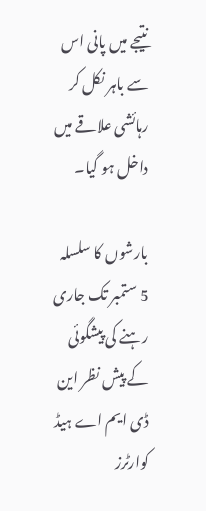نتیجے میں پانی اس سے باہر نکل کر رہائشی علاقے میں داخل ہو گیا۔

بارشوں کا سلسلہ 5 ستمبر تک جاری رہنے کی پیشگوئی کے پیش نظر این ڈی ایم اے ہیڈ کوارٹرز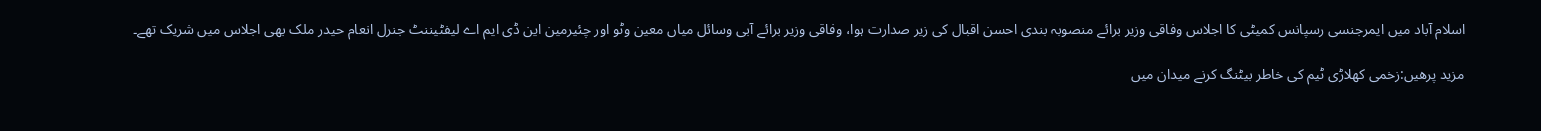اسلام آباد میں ایمرجنسی رسپانس کمیٹی کا اجلاس وفاقی وزیر برائے منصوبہ بندی احسن اقبال کی زیر صدارت ہوا، وفاقی وزیر برائے آبی وسائل میاں معین وٹو اور چئیرمین این ڈی ایم اے لیفٹیننٹ جنرل انعام حیدر ملک بھی اجلاس میں شریک تھے۔

مزید پرھیں:زخمی کھلاڑی ٹیم کی خاطر بیٹنگ کرنے میدان میں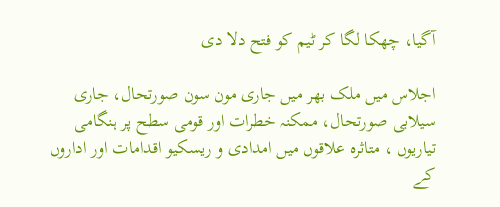آگیا، چھکا لگا کر ٹیم کو فتح دلا دی

اجلاس میں ملک بھر میں جاری مون سون صورتحال، جاری سیلابی صورتحال، ممکنہ خطرات اور قومی سطح پر ہنگامی تیاریوں ، متاثرہ علاقوں میں امدادی و ریسکیو اقدامات اور اداروں کے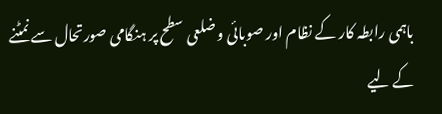باہمی رابطہ کار کے نظام اور صوبائی و ضلعی سطح پر ہنگامی صورتحال سے نمٹنے کے لیے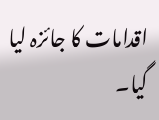اقدامات کا جائزہ لیا گیا۔